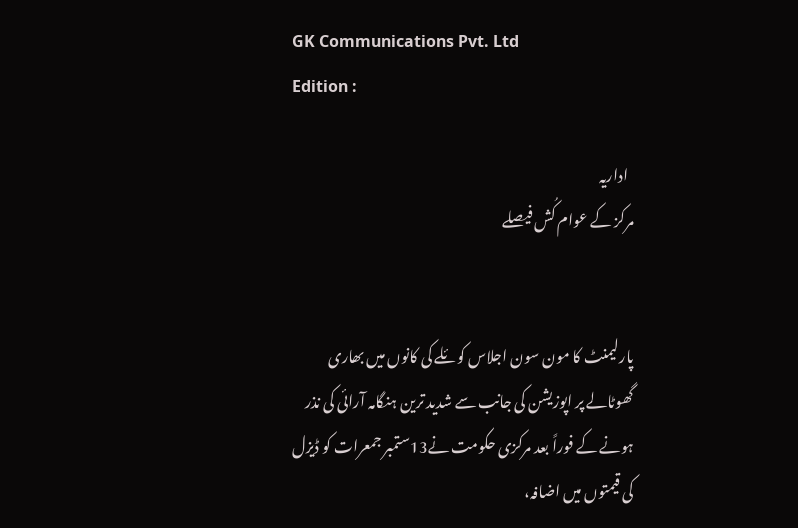GK Communications Pvt. Ltd
Edition :

  اداریہ
مرکز کے عوام کُش فیصلے


پارلیمنٹ کا مون سون اجلاس کوئلے کی کانوں میں بھاری گھوٹالے پر اپوزیشن کی جانب سے شدید ترین ہنگامہ آرائی کی نذر ہونے کے فوراً بعد مرکزی حکومت نے13ستمبر جمعرات کو ڈیزل کی قیمتوں میں اضافہ،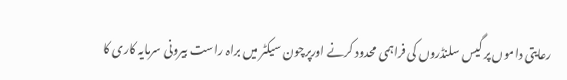رعایتی داموں پر گیس سلنڈروں کی فراہمی محدود کرنے اورپرچون سیکٹر میں براہ راست بیرونی سرمایہ کاری کا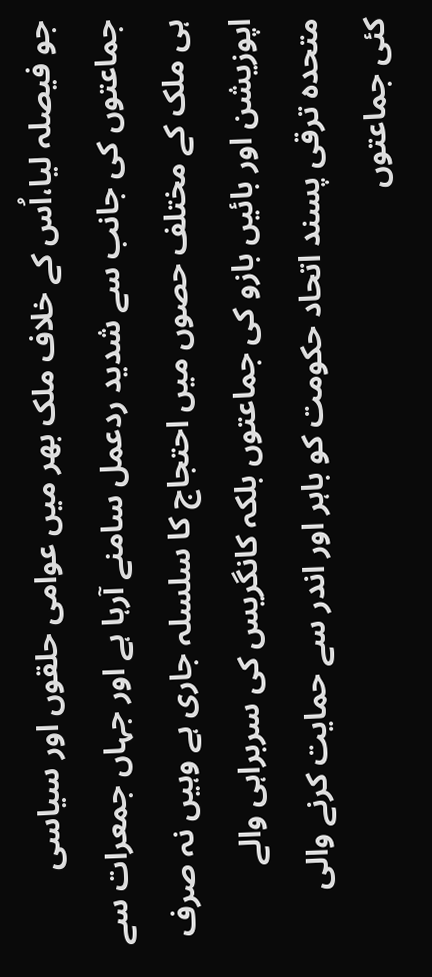جو فیصلہ لیا،اُس کے خلاف ملک بھر میں عوامی حلقوں اور سیاسی جماعتوں کی جانب سے شدید ردعمل سامنے آرہا ہے اور جہاں جمعرات سے ہی ملک کے مختلف حصوں میں احتجاج کا سلسلہ جاری ہے وہیں نہ صرف اپوزیشن اور بائیں بازو کی جماعتوں بلکہ کانگریس کی سربراہی والے متحدہ ترقی پسند اتحاد حکومت کو باہر اور اندر سے حمایت کرنے والی کئی جماعتوں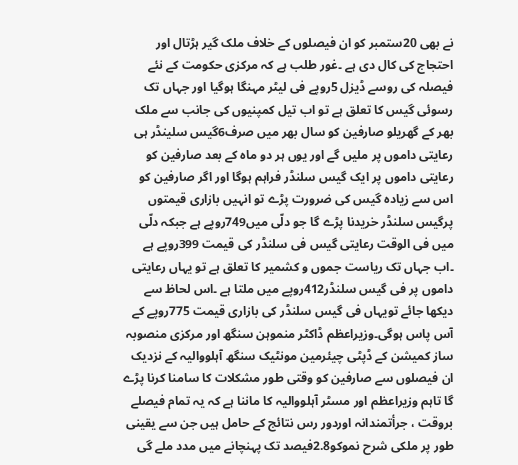نے بھی 20ستمبر کو ان فیصلوں کے خلاف ملک گیر ہڑتال اور احتجاج کی کال دی ہے ۔غور طلب ہے کہ مرکزی حکومت کے نئے فیصلہ کی روسے ڈیزل 5روپے فی لیٹر مہنگا ہوگیا اور جہاں تک رسوئی گیس کا تعلق ہے تو اب تیل کمپنیوں کی جانب سے ملک بھر کے گھریلو صارفین کو سال بھر میں صرف6گیس سلینڈر ہی رعایتی داموں پر ملیں گے اور یوں ہر دو ماہ کے بعد صارفین کو رعایتی داموں پر ایک گیس سلنڈر فراہم ہوگا اور اگر صارفین کو اس سے زیادہ گیس کی ضرورت پڑے تو انہیں بازاری قیمتوں پرگیس سلنڈر خریدنا پڑے گا جو دلّی میں749روپے ہے جبکہ دلّی میں فی الوقت رعایتی گیس فی سلنڈر کی قیمت 399روپے ہے ۔اب جہاں تک ریاست جموں و کشمیر کا تعلق ہے تو یہاں رعایتی داموں پر فی گیس سلنڈر412روپے میں ملتا ہے ۔اس لحاظ سے دیکھا جائے تویہاں فی گیس سلنڈر کی بازاری قیمت 775روپے کے آس پاس ہوگی۔وزیراعظم ڈاکٹر منموہن سنگھ اور مرکزی منصوبہ ساز کمیشن کے ڈپٹی چیئرمین مونٹیک سنگھ آہلووالیہ کے نزدیک ان فیصلوں سے صارفین کو وقتی طور مشکلات کا سامنا کرنا پڑے گا تاہم وزیراعظم اور مسٹر آہلووالیہ کا ماننا ہے کہ یہ تمام فیصلے بروقت ، جرأتمندانہ اوردور رس نتائج کے حامل ہیں جن سے یقینی طور پر ملکی شرح نموکو2.8فیصد تک پہنچانے میں مدد ملے گی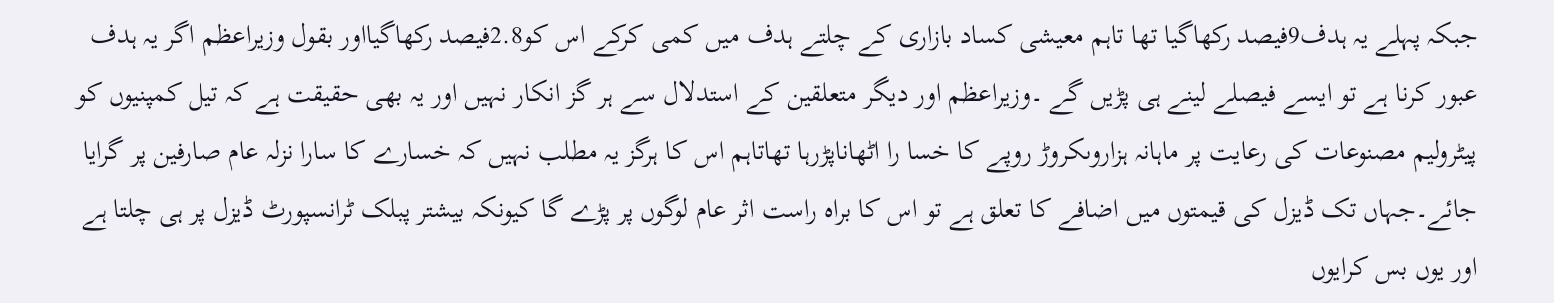جبکہ پہلے یہ ہدف9فیصد رکھاگیا تھا تاہم معیشی کساد بازاری کے چلتے ہدف میں کمی کرکے اس کو2.8فیصد رکھاگیااور بقول وزیراعظم اگر یہ ہدف عبور کرنا ہے تو ایسے فیصلے لینے ہی پڑیں گے ۔وزیراعظم اور دیگر متعلقین کے استدلال سے ہر گز انکار نہیں اور یہ بھی حقیقت ہے کہ تیل کمپنیوں کو پیٹرولیم مصنوعات کی رعایت پر ماہانہ ہزاروںکروڑ روپے کا خسا را اٹھاناپڑرہا تھاتاہم اس کا ہرگز یہ مطلب نہیں کہ خسارے کا سارا نزلہ عام صارفین پر گرایا جائے۔جہاں تک ڈیزل کی قیمتوں میں اضافے کا تعلق ہے تو اس کا براہ راست اثر عام لوگوں پر پڑے گا کیونکہ بیشتر پبلک ٹرانسپورٹ ڈیزل پر ہی چلتا ہے اور یوں بس کرایوں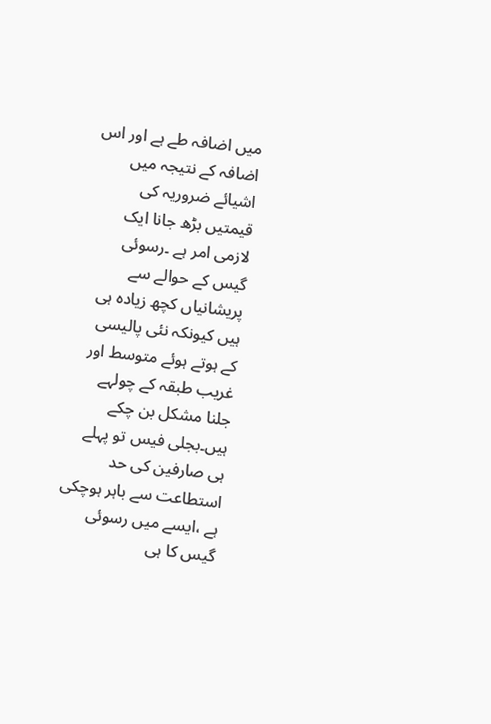میں اضافہ طے ہے اور اس اضافہ کے نتیجہ میں اشیائے ضروریہ کی قیمتیں بڑھ جانا ایک لازمی امر ہے ۔رسوئی گیس کے حوالے سے پریشانیاں کچھ زیادہ ہی ہیں کیونکہ نئی پالیسی کے ہوتے ہوئے متوسط اور غریب طبقہ کے چولہے جلنا مشکل بن چکے ہیں۔بجلی فیس تو پہلے ہی صارفین کی حد استطاعت سے باہر ہوچکی ہے ،ایسے میں رسوئی گیس کا ہی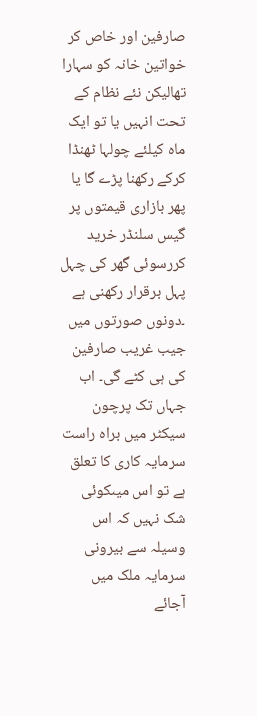صارفین اور خاص کر خواتین خانہ کو سہارا تھالیکن نئے نظام کے تحت انہیں یا تو ایک ماہ کیلئے چولہا ٹھنڈا کرکے رکھنا پڑے گا یا پھر بازاری قیمتوں پر گیس سلنڈر خرید کررسوئی گھر کی چہل پہل برقرار رکھنی ہے ۔دونوں صورتوں میں جیب غریب صارفین کی ہی کٹے گی۔ اب جہاں تک پرچون سیکٹر میں براہ راست سرمایہ کاری کا تعلق ہے تو اس میںکوئی شک نہیں کہ اس وسیلہ سے بیرونی سرمایہ ملک میں آجائے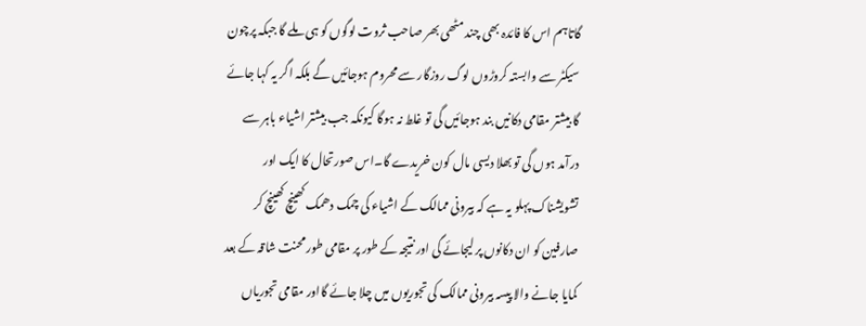گاتاہم اس کا فائدہ بھی چند مٹھی بھر صاحب ثروت لوگوں کو ہی ملے گا جبکہ پرچون سیکٹر سے وابستہ کروڑوں لوگ روزگار سے محروم ہوجائیں گے بلکہ اگر یہ کہا جائے گا بیشتر مقامی دکانیں بند ہوجائیں گی تو غلط نہ ہوگا کیونکہ جب بیشتر اشیاء باہر سے درآمد ہوں گی تو بھلا دیسی مال کون خریدے گا۔اس صورتحال کا ایک اور تشویشناک پہلو یہ ہے کہ بیرونی ممالک کے اشیاء کی چمک دھمک کھینچ کھینچ کر صارفین کو ان دکانوں پر لیجائے گی اور نتیجہ کے طور پر مقامی طور محنت شاقہ کے بعد کمایا جانے والا پیسہ بیرونی ممالک کی تجوریوں میں چلا جائے گااور مقامی تجوریاں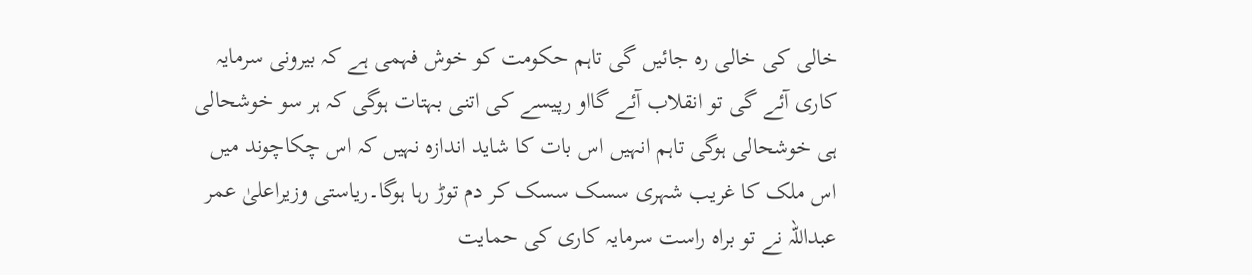خالی کی خالی رہ جائیں گی تاہم حکومت کو خوش فہمی ہے کہ بیرونی سرمایہ کاری آئے گی تو انقلاب آئے گااو رپیسے کی اتنی بہتات ہوگی کہ ہر سو خوشحالی ہی خوشحالی ہوگی تاہم انہیں اس بات کا شاید اندازہ نہیں کہ اس چکاچوند میں اس ملک کا غریب شہری سسک سسک کر دم توڑ رہا ہوگا۔ریاستی وزیراعلیٰ عمر عبداللہ نے تو براہ راست سرمایہ کاری کی حمایت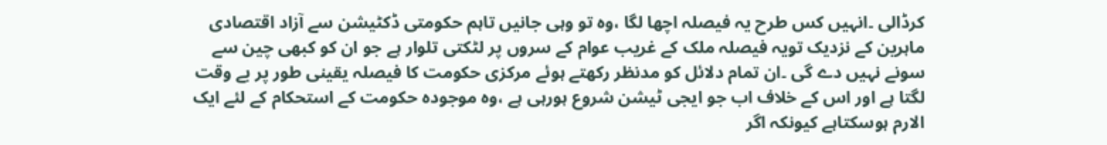کرڈالی ۔انہیں کس طرح یہ فیصلہ اچھا لگا ،وہ تو وہی جانیں تاہم حکومتی ڈکٹیشن سے آزاد اقتصادی ماہرین کے نزدیک تویہ فیصلہ ملک کے غریب عوام کے سروں پر لٹکتی تلوار ہے جو ان کو کبھی چین سے سونے نہیں دے گی ۔ان تمام دلائل کو مدنظر رکھتے ہوئے مرکزی حکومت کا فیصلہ یقینی طور پر بے وقت لگتا ہے اور اس کے خلاف اب جو ایجی ٹیشن شروع ہورہی ہے ،وہ موجودہ حکومت کے استحکام کے لئے ایک الارم ہوسکتاہے کیونکہ اگر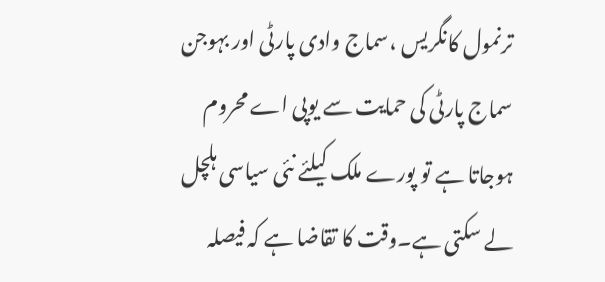ترنمول کانگریس ،سماج وادی پارٹی اور بہوجن سماج پارٹی کی حمایت سے یوپی اے محروم ہوجاتا ہے تو پورے ملک کیلئے نئی سیاسی ہلچل لے سکتی ہے۔وقت کا تقاضا ہے کہ فیصلہ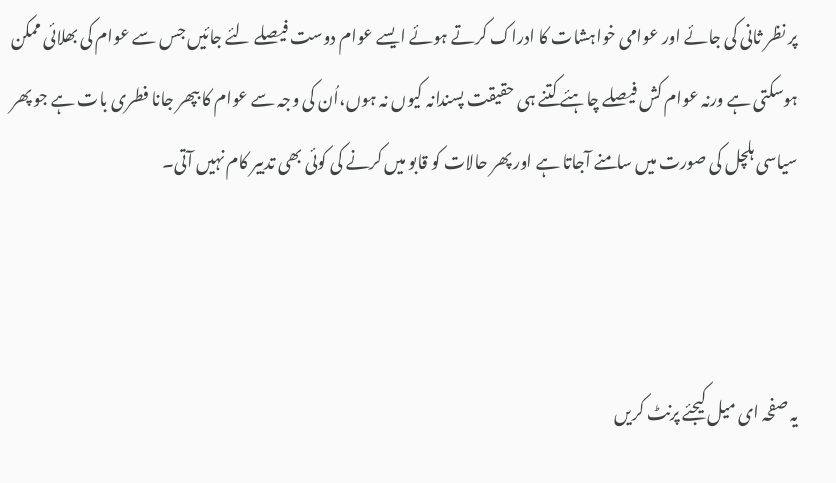پر نظر ثانی کی جائے اور عوامی خواہشات کا ادراک کرتے ہوئے ایسے عوام دوست فیصلے لئے جائیں جس سے عوام کی بھلائی ممکن ہوسکتی ہے ورنہ عوام کش فیصلے چاہئے کتنے ہی حقیقت پسندانہ کیوں نہ ہوں،اُن کی وجہ سے عوام کا بپھر جانا فطری بات ہے جو پھر سیاسی ہلچل کی صورت میں سامنے آجاتا ہے اور پھر حالات کو قابو میں کرنے کی کوئی بھی تدبیر کام نہیں آتی۔



یہ صفحہ ای میل کیجئے پرنٹ کریں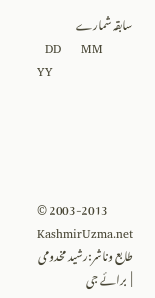سابقہ شمارے
  DD     MM     YY





© 2003-2013 KashmirUzma.net
طابع وناشر:رشید مخدومی  |  برائے جی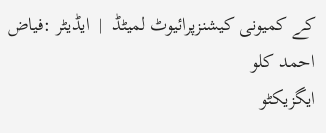کے کمیونی کیشنزپرائیوٹ لمیٹڈ  |  ایڈیٹر :فیاض احمد کلو
ایگزیکٹو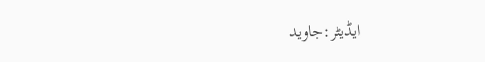ایڈیٹر:جاوید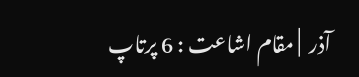آذر  | مقام اشاعت : 6 پرتاپ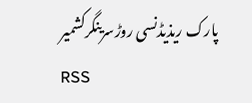پارک ریذیڈنسی روڑسرینگرکشمیر
RSS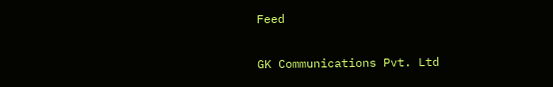Feed

GK Communications Pvt. Ltd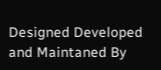Designed Developed and Maintaned By